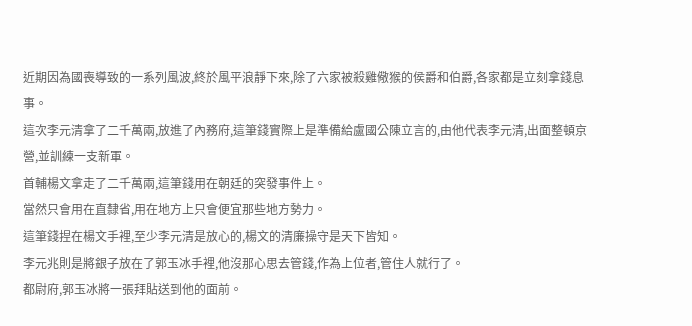近期因為國喪導致的一系列風波,終於風平浪靜下來,除了六家被殺雞儆猴的侯爵和伯爵,各家都是立刻拿錢息事。
這次李元清拿了二千萬兩,放進了內務府,這筆錢實際上是準備給盧國公陳立言的,由他代表李元清,出面整頓京營,並訓練一支新軍。
首輔楊文拿走了二千萬兩,這筆錢用在朝廷的突發事件上。
當然只會用在直隸省,用在地方上只會便宜那些地方勢力。
這筆錢捏在楊文手裡,至少李元清是放心的,楊文的清廉操守是天下皆知。
李元兆則是將銀子放在了郭玉冰手裡,他沒那心思去管錢,作為上位者,管住人就行了。
都尉府,郭玉冰將一張拜貼送到他的面前。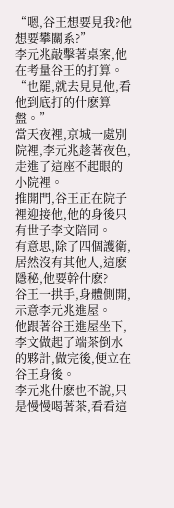“嗯,谷王想要見我?他想要攀關系?”
李元兆敲擊著桌案,他在考量谷王的打算。
“也罷,就去見見他,看他到底打的什麽算盤。”
當天夜裡,京城一處別院裡,李元兆趁著夜色,走進了這座不起眼的小院裡。
推開門,谷王正在院子裡迎接他,他的身後只有世子李文陪同。
有意思,除了四個護衛,居然沒有其他人,這麽隱秘,他要幹什麽?
谷王一拱手,身體側開,示意李元兆進屋。
他跟著谷王進屋坐下,李文做起了端茶倒水的夥計,做完後,便立在谷王身後。
李元兆什麽也不說,只是慢慢喝著茶,看看這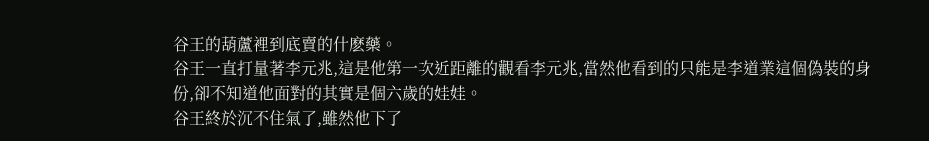谷王的葫蘆裡到底賣的什麽藥。
谷王一直打量著李元兆,這是他第一次近距離的觀看李元兆,當然他看到的只能是李道業這個偽裝的身份,卻不知道他面對的其實是個六歲的娃娃。
谷王終於沉不住氣了,雖然他下了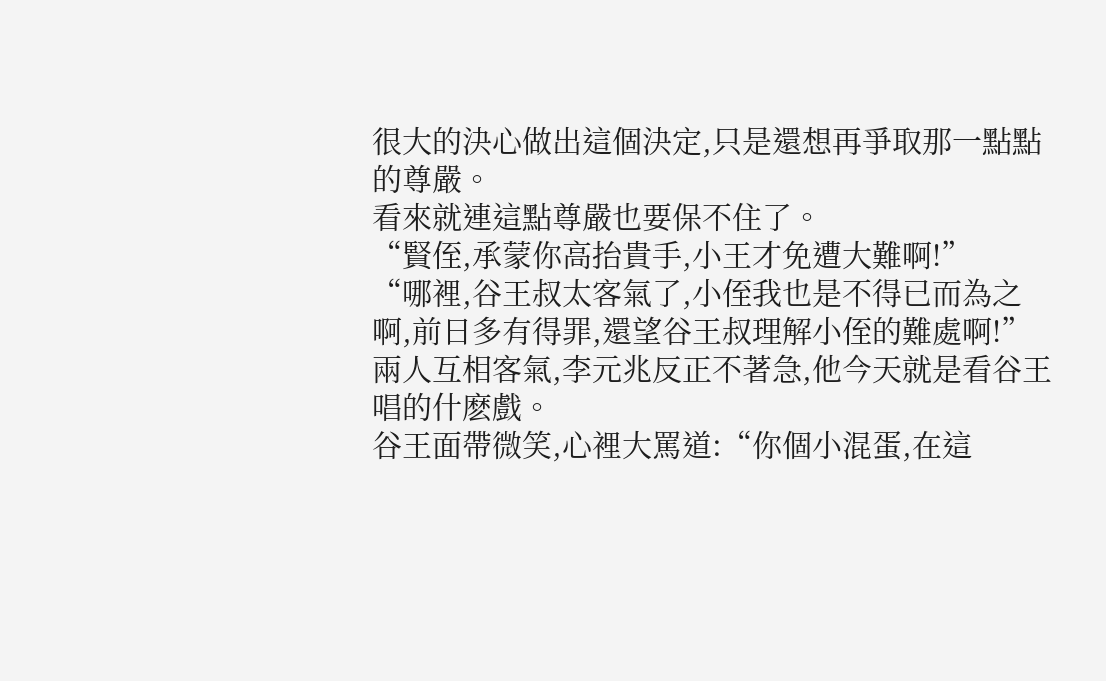很大的決心做出這個決定,只是還想再爭取那一點點的尊嚴。
看來就連這點尊嚴也要保不住了。
“賢侄,承蒙你高抬貴手,小王才免遭大難啊!”
“哪裡,谷王叔太客氣了,小侄我也是不得已而為之啊,前日多有得罪,還望谷王叔理解小侄的難處啊!”
兩人互相客氣,李元兆反正不著急,他今天就是看谷王唱的什麽戲。
谷王面帶微笑,心裡大罵道:“你個小混蛋,在這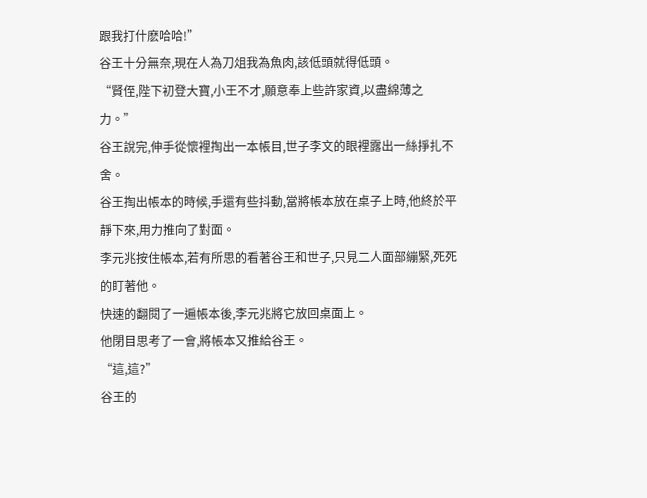跟我打什麽哈哈!”
谷王十分無奈,現在人為刀俎我為魚肉,該低頭就得低頭。
“賢侄,陛下初登大寶,小王不才,願意奉上些許家資,以盡綿薄之力。”
谷王說完,伸手從懷裡掏出一本帳目,世子李文的眼裡露出一絲掙扎不舍。
谷王掏出帳本的時候,手還有些抖動,當將帳本放在桌子上時,他終於平靜下來,用力推向了對面。
李元兆按住帳本,若有所思的看著谷王和世子,只見二人面部繃緊,死死的盯著他。
快速的翻閱了一遍帳本後,李元兆將它放回桌面上。
他閉目思考了一會,將帳本又推給谷王。
“這,這?”
谷王的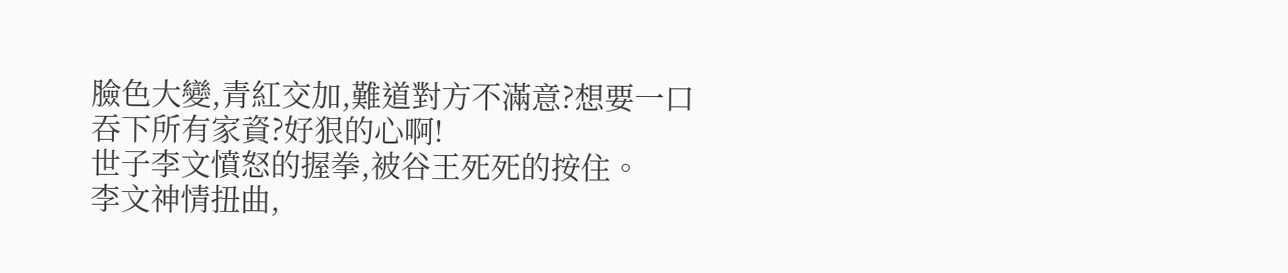臉色大變,青紅交加,難道對方不滿意?想要一口吞下所有家資?好狠的心啊!
世子李文憤怒的握拳,被谷王死死的按住。
李文神情扭曲,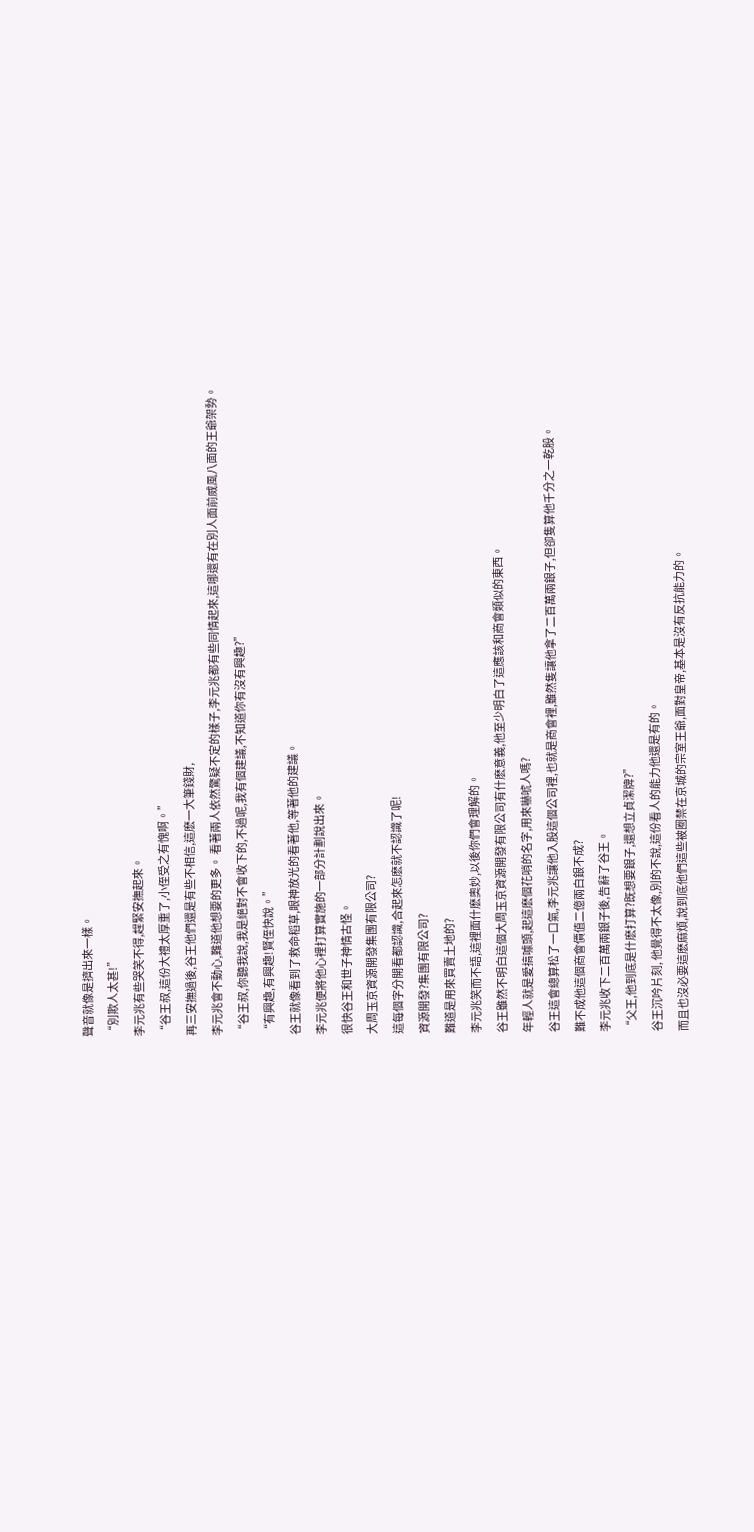聲音就像是擠出來一樣。
“別欺人太甚!”
李元兆有些哭笑不得,趕緊安撫起來。
“谷王叔,這份大禮太厚重了,小侄受之有愧啊。”
再三安撫過後,谷王他們還是有些不相信,這麽一大筆錢財,
李元兆會不動心,難道他想要的更多。 看著兩人依然驚疑不定的樣子,李元兆都有些同情起來,這哪還有在別人面前威風八面的王爺架勢。
“谷王叔,你聽我說,我是絕對不會收下的,不過呢,我有個建議,不知道你有沒有興趣?”
“有興趣,有興趣!賢侄快說。”
谷王就像看到了救命稻草,眼神放光的看著他,等著他的建議。
李元兆便將他心裡打算實施的一部分計劃說出來。
很快谷王和世子神情古怪。
大周玉京資源開發集團有限公司?
這每個字分開看都認識,合起來怎麽就不認識了呢!
資源開發?集團有限公司?
難道是用來買賣土地的?
李元兆笑而不語,這裡面什麽奧妙,以後你們會理解的。
谷王雖然不明白這個大周玉京資源開發有限公司有什麽意義,他至少明白了這應該和商會類似的東西。
年輕人就是愛搞噱頭,起這麽個花哨的名字,用來嚇唬人嗎?
谷王這會總算松了一口氣,李元兆讓他入股這個公司裡,也就是商會裡,雖然隻讓他拿了二百萬兩銀子,但卻隻算他千分之一乾股。
難不成他這個商會價值二億兩白銀不成?
李元兆收下二百萬兩銀子後,告辭了谷王。
“父王,他到底是什麽打算?既想要銀子,還想立貞潔牌?”
谷王沉吟片刻, 他覺得不太像,別的不說,這份看人的能力他還是有的。
而且也沒必要這麽麻煩,說到底他們這些被圈禁在京城的宗室王爺,面對皇帝,基本是沒有反抗能力的。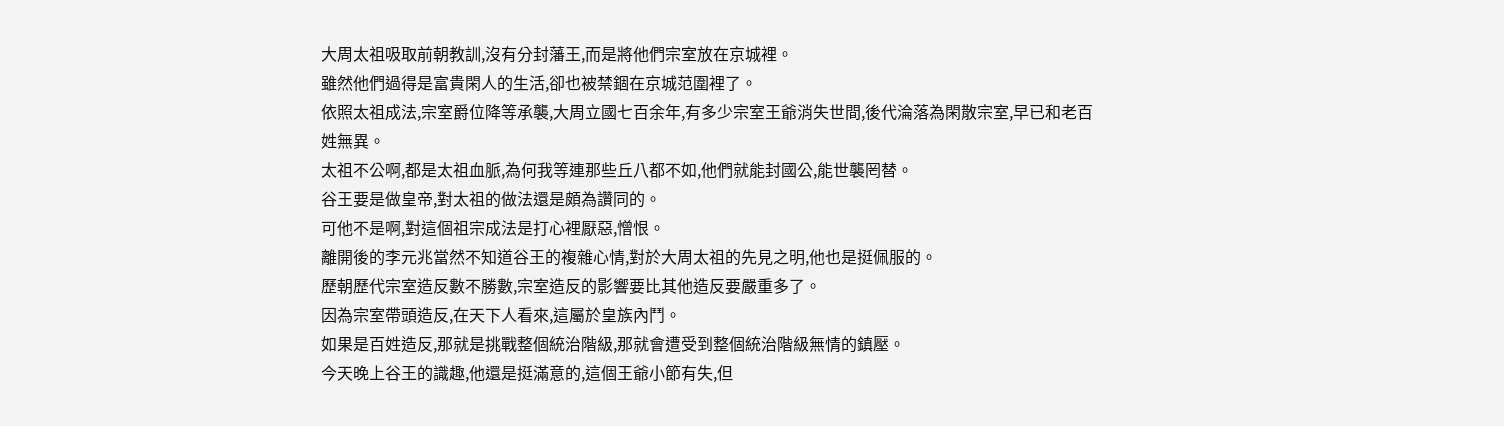大周太祖吸取前朝教訓,沒有分封藩王,而是將他們宗室放在京城裡。
雖然他們過得是富貴閑人的生活,卻也被禁錮在京城范圍裡了。
依照太祖成法,宗室爵位降等承襲,大周立國七百余年,有多少宗室王爺消失世間,後代淪落為閑散宗室,早已和老百姓無異。
太祖不公啊,都是太祖血脈,為何我等連那些丘八都不如,他們就能封國公,能世襲罔替。
谷王要是做皇帝,對太祖的做法還是頗為讚同的。
可他不是啊,對這個祖宗成法是打心裡厭惡,憎恨。
離開後的李元兆當然不知道谷王的複雜心情,對於大周太祖的先見之明,他也是挺佩服的。
歷朝歷代宗室造反數不勝數,宗室造反的影響要比其他造反要嚴重多了。
因為宗室帶頭造反,在天下人看來,這屬於皇族內鬥。
如果是百姓造反,那就是挑戰整個統治階級,那就會遭受到整個統治階級無情的鎮壓。
今天晚上谷王的識趣,他還是挺滿意的,這個王爺小節有失,但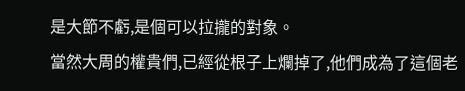是大節不虧,是個可以拉攏的對象。
當然大周的權貴們,已經從根子上爛掉了,他們成為了這個老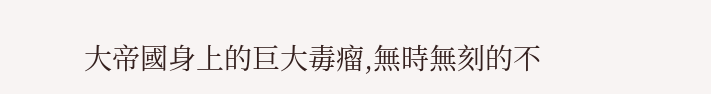大帝國身上的巨大毒瘤,無時無刻的不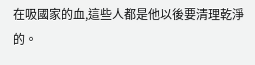在吸國家的血,這些人都是他以後要清理乾淨的。